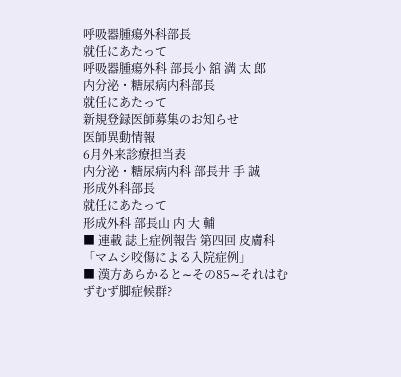呼吸器腫瘍外科部長
就任にあたって
呼吸器腫瘍外科 部長小 舘 満 太 郎
内分泌・糖尿病内科部長
就任にあたって
新規登録医師募集のお知らせ
医師異動情報
6月外来診療担当表
内分泌・糖尿病内科 部長井 手 誠
形成外科部長
就任にあたって
形成外科 部長山 内 大 輔
■ 連載 誌上症例報告 第四回 皮膚科「マムシ咬傷による入院症例」
■ 漢方あらかると∼その85∼それはむずむず脚症候群?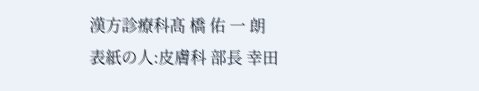漢方診療科髙 橋 佑 一 朗
表紙の人:皮膚科 部長 幸田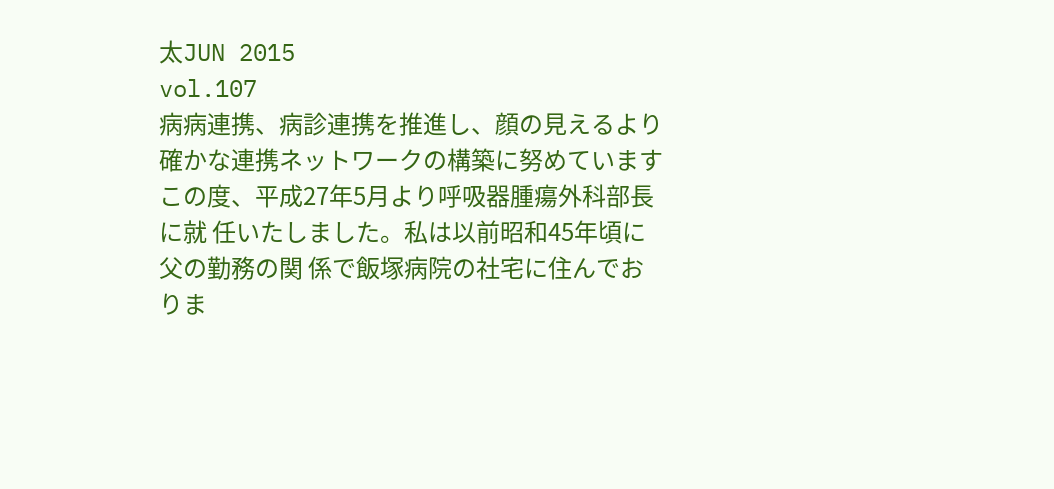太JUN 2015
vol.107
病病連携、病診連携を推進し、顔の見えるより確かな連携ネットワークの構築に努めています
この度、平成27年5月より呼吸器腫瘍外科部長に就 任いたしました。私は以前昭和45年頃に父の勤務の関 係で飯塚病院の社宅に住んでおりま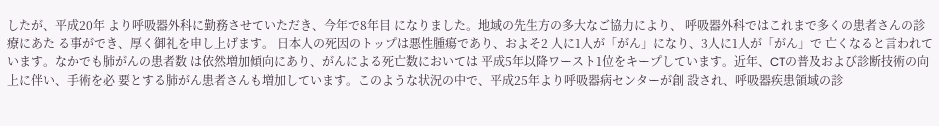したが、平成20年 より呼吸器外科に勤務させていただき、今年で8年目 になりました。地域の先生方の多大なご協力により、 呼吸器外科ではこれまで多くの患者さんの診療にあた る事ができ、厚く御礼を申し上げます。 日本人の死因のトップは悪性腫瘍であり、およそ2 人に1人が「がん」になり、3人に1人が「がん」で 亡くなると言われています。なかでも肺がんの患者数 は依然増加傾向にあり、がんによる死亡数においては 平成5年以降ワースト1位をキープしています。近年、CTの普及および診断技術の向上に伴い、手術を必 要とする肺がん患者さんも増加しています。このような状況の中で、平成25年より呼吸器病センターが創 設され、呼吸器疾患領域の診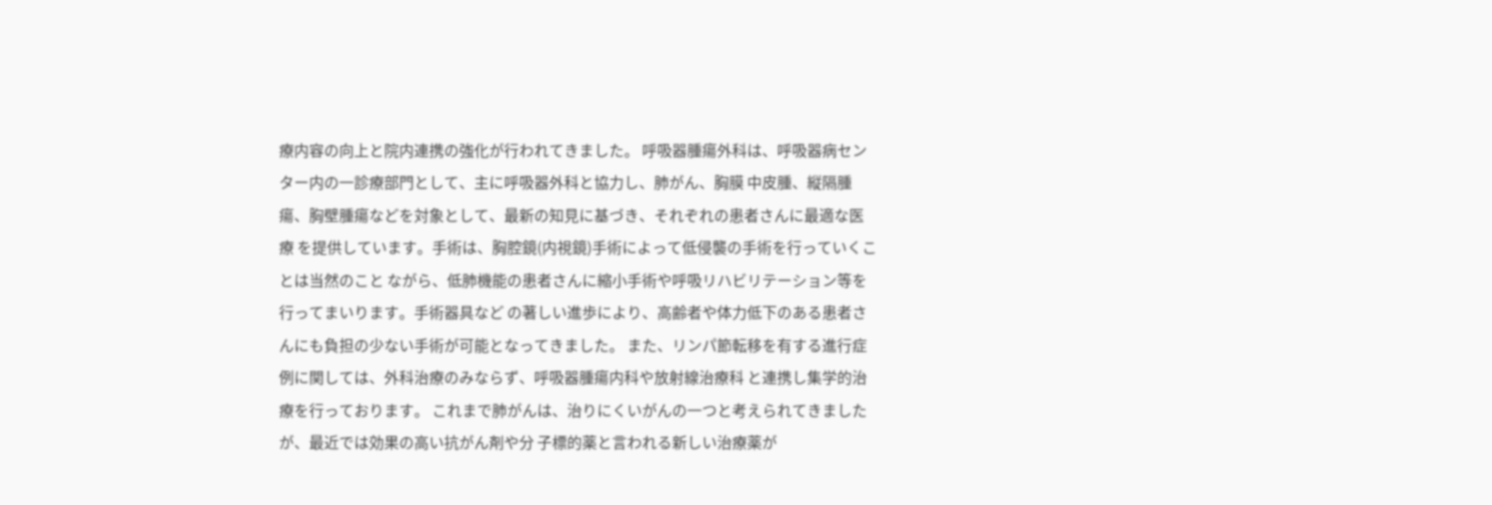療内容の向上と院内連携の強化が行われてきました。 呼吸器腫瘍外科は、呼吸器病センター内の一診療部門として、主に呼吸器外科と協力し、肺がん、胸膜 中皮腫、縦隔腫瘍、胸壁腫瘍などを対象として、最新の知見に基づき、それぞれの患者さんに最適な医療 を提供しています。手術は、胸腔鏡(内視鏡)手術によって低侵襲の手術を行っていくことは当然のこと ながら、低肺機能の患者さんに縮小手術や呼吸リハビリテーション等を行ってまいります。手術器具など の著しい進歩により、高齢者や体力低下のある患者さんにも負担の少ない手術が可能となってきました。 また、リンパ節転移を有する進行症例に関しては、外科治療のみならず、呼吸器腫瘍内科や放射線治療科 と連携し集学的治療を行っております。 これまで肺がんは、治りにくいがんの一つと考えられてきましたが、最近では効果の高い抗がん剤や分 子標的薬と言われる新しい治療薬が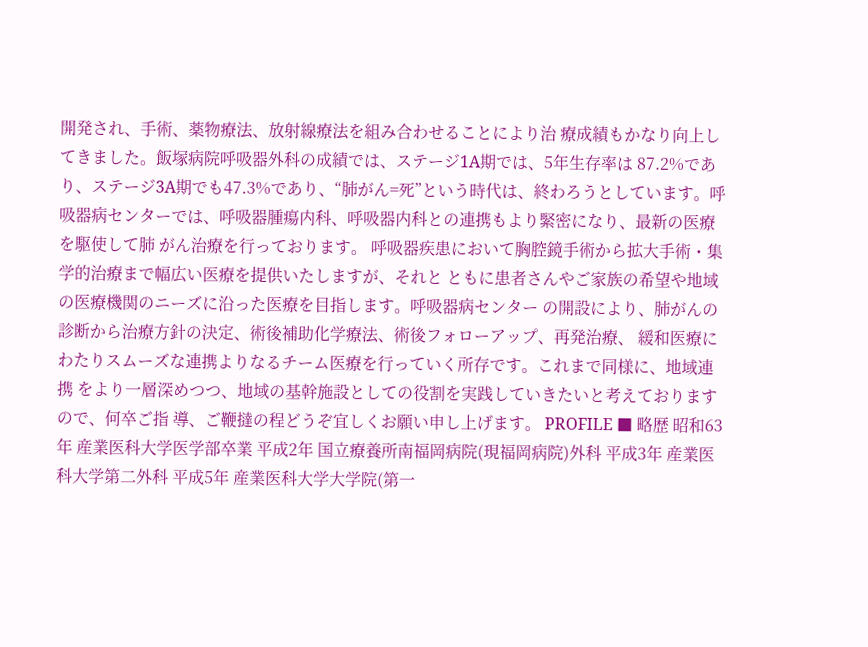開発され、手術、薬物療法、放射線療法を組み合わせることにより治 療成績もかなり向上してきました。飯塚病院呼吸器外科の成績では、ステージ1A期では、5年生存率は 87.2%であり、ステージ3A期でも47.3%であり、“肺がん=死”という時代は、終わろうとしています。呼 吸器病センターでは、呼吸器腫瘍内科、呼吸器内科との連携もより緊密になり、最新の医療を駆使して肺 がん治療を行っております。 呼吸器疾患において胸腔鏡手術から拡大手術・集学的治療まで幅広い医療を提供いたしますが、それと ともに患者さんやご家族の希望や地域の医療機関のニーズに沿った医療を目指します。呼吸器病センター の開設により、肺がんの診断から治療方針の決定、術後補助化学療法、術後フォローアップ、再発治療、 緩和医療にわたりスムーズな連携よりなるチーム医療を行っていく所存です。これまで同様に、地域連携 をより一層深めつつ、地域の基幹施設としての役割を実践していきたいと考えておりますので、何卒ご指 導、ご鞭撻の程どうぞ宜しくお願い申し上げます。 PROFILE ■ 略歴 昭和63年 産業医科大学医学部卒業 平成2年 国立療養所南福岡病院(現福岡病院)外科 平成3年 産業医科大学第二外科 平成5年 産業医科大学大学院(第一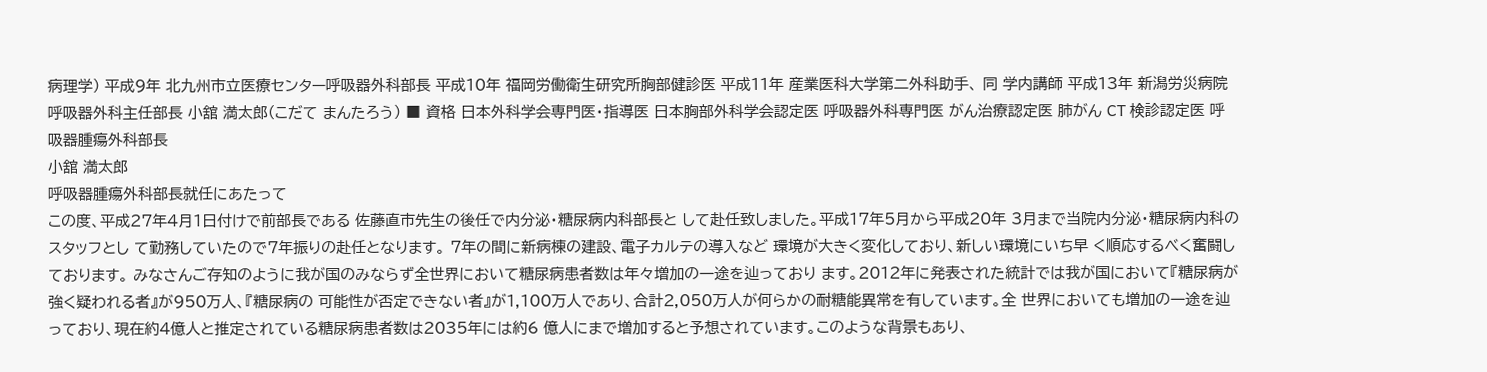病理学) 平成9年 北九州市立医療センター呼吸器外科部長 平成10年 福岡労働衛生研究所胸部健診医 平成11年 産業医科大学第二外科助手、 同 学内講師 平成13年 新潟労災病院呼吸器外科主任部長 小舘 満太郎(こだて まんたろう) ■ 資格 日本外科学会専門医・指導医 日本胸部外科学会認定医 呼吸器外科専門医 がん治療認定医 肺がん CT 検診認定医 呼吸器腫瘍外科部長
小舘 満太郎
呼吸器腫瘍外科部長就任にあたって
この度、平成27年4月1日付けで前部長である 佐藤直市先生の後任で内分泌・糖尿病内科部長と して赴任致しました。平成17年5月から平成20年 3月まで当院内分泌・糖尿病内科のスタッフとし て勤務していたので7年振りの赴任となります。 7年の間に新病棟の建設、電子カルテの導入など 環境が大きく変化しており、新しい環境にいち早 く順応するべく奮闘しております。 みなさんご存知のように我が国のみならず全世界において糖尿病患者数は年々増加の一途を辿っており ます。2012年に発表された統計では我が国において『糖尿病が強く疑われる者』が950万人、『糖尿病の 可能性が否定できない者』が1,100万人であり、合計2,050万人が何らかの耐糖能異常を有しています。全 世界においても増加の一途を辿っており、現在約4億人と推定されている糖尿病患者数は2035年には約6 億人にまで増加すると予想されています。このような背景もあり、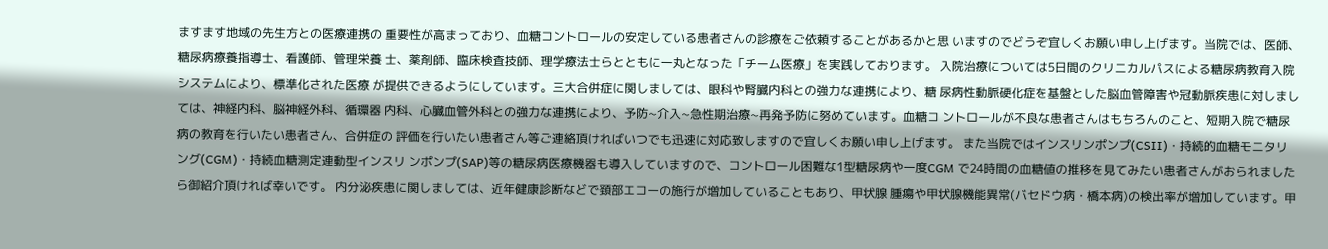ますます地域の先生方との医療連携の 重要性が高まっており、血糖コントロールの安定している患者さんの診療をご依頼することがあるかと思 いますのでどうぞ宜しくお願い申し上げます。当院では、医師、糖尿病療養指導士、看護師、管理栄養 士、薬剤師、臨床検査技師、理学療法士らとともに一丸となった「チーム医療」を実践しております。 入院治療については5日間のクリニカルパスによる糖尿病教育入院システムにより、標準化された医療 が提供できるようにしています。三大合併症に関しましては、眼科や腎臓内科との強力な連携により、糖 尿病性動脈硬化症を基盤とした脳血管障害や冠動脈疾患に対しましては、神経内科、脳神経外科、循環器 内科、心臓血管外科との強力な連携により、予防∼介入∼急性期治療∼再発予防に努めています。血糖コ ントロールが不良な患者さんはもちろんのこと、短期入院で糖尿病の教育を行いたい患者さん、合併症の 評価を行いたい患者さん等ご連絡頂ければいつでも迅速に対応致しますので宜しくお願い申し上げます。 また当院ではインスリンポンプ(CSII)・持続的血糖モニタリング(CGM)・持続血糖測定連動型インスリ ンポンプ(SAP)等の糖尿病医療機器も導入していますので、コントロール困難な1型糖尿病や一度CGM で24時間の血糖値の推移を見てみたい患者さんがおられましたら御紹介頂ければ幸いです。 内分泌疾患に関しましては、近年健康診断などで頚部エコーの施行が増加していることもあり、甲状腺 腫瘍や甲状腺機能異常(バセドウ病・橋本病)の検出率が増加しています。甲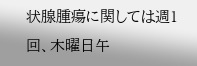状腺腫瘍に関しては週1 回、木曜日午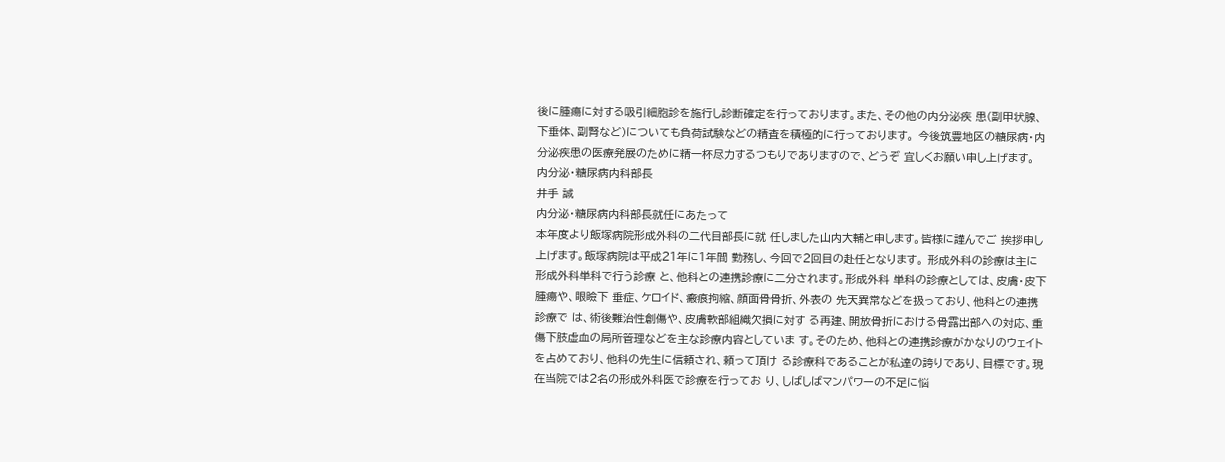後に腫瘍に対する吸引細胞診を施行し診断確定を行っております。また、その他の内分泌疾 患(副甲状腺、下垂体、副腎など)についても負荷試験などの精査を積極的に行っております。 今後筑豊地区の糖尿病・内分泌疾患の医療発展のために精一杯尽力するつもりでありますので、どうぞ 宜しくお願い申し上げます。 内分泌・糖尿病内科部長
井手 誠
内分泌・糖尿病内科部長就任にあたって
本年度より飯塚病院形成外科の二代目部長に就 任しました山内大輔と申します。皆様に謹んでご 挨拶申し上げます。飯塚病院は平成21年に1年間 勤務し、今回で2回目の赴任となります。 形成外科の診療は主に形成外科単科で行う診療 と、他科との連携診療に二分されます。形成外科 単科の診療としては、皮膚・皮下腫瘍や、眼瞼下 垂症、ケロイド、瘢痕拘縮、顔面骨骨折、外表の 先天異常などを扱っており、他科との連携診療で は、術後難治性創傷や、皮膚軟部組織欠損に対す る再建、開放骨折における骨露出部への対応、重傷下肢虚血の局所管理などを主な診療内容としていま す。そのため、他科との連携診療がかなりのウェイトを占めており、他科の先生に信頼され、頼って頂け る診療科であることが私達の誇りであり、目標です。現在当院では2名の形成外科医で診療を行ってお り、しばしばマンパワーの不足に悩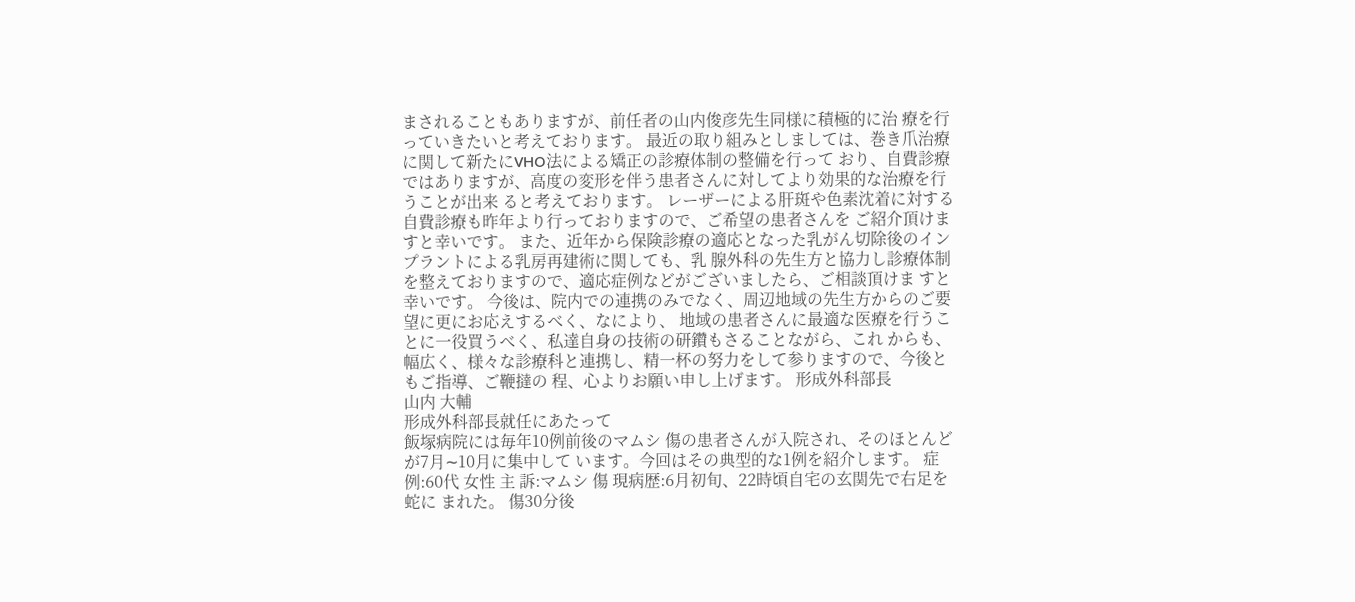まされることもありますが、前任者の山内俊彦先生同様に積極的に治 療を行っていきたいと考えております。 最近の取り組みとしましては、巻き爪治療に関して新たにVHO法による矯正の診療体制の整備を行って おり、自費診療ではありますが、高度の変形を伴う患者さんに対してより効果的な治療を行うことが出来 ると考えております。 レーザーによる肝斑や色素沈着に対する自費診療も昨年より行っておりますので、ご希望の患者さんを ご紹介頂けますと幸いです。 また、近年から保険診療の適応となった乳がん切除後のインプラントによる乳房再建術に関しても、乳 腺外科の先生方と協力し診療体制を整えておりますので、適応症例などがございましたら、ご相談頂けま すと幸いです。 今後は、院内での連携のみでなく、周辺地域の先生方からのご要望に更にお応えするべく、なにより、 地域の患者さんに最適な医療を行うことに一役買うべく、私達自身の技術の研鑽もさることながら、これ からも、幅広く、様々な診療科と連携し、精一杯の努力をして参りますので、今後ともご指導、ご鞭撻の 程、心よりお願い申し上げます。 形成外科部長
山内 大輔
形成外科部長就任にあたって
飯塚病院には毎年10例前後のマムシ 傷の患者さんが入院され、そのほとんどが7月∼10月に集中して います。今回はその典型的な1例を紹介します。 症 例:60代 女性 主 訴:マムシ 傷 現病歴:6月初旬、22時頃自宅の玄関先で右足を蛇に まれた。 傷30分後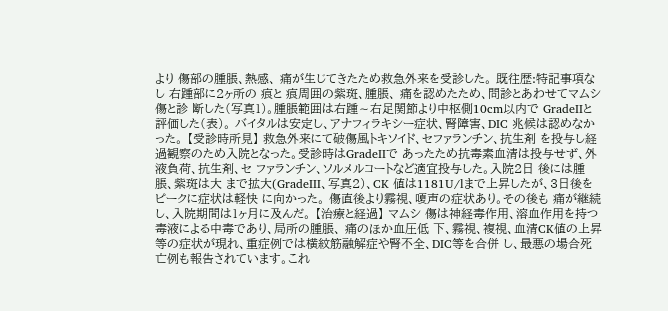より 傷部の腫脹、熱感、 痛が生じてきたため救急外来を受診した。 既往歴:特記事項なし 右踵部に2ヶ所の 痕と 痕周囲の紫斑、腫脹、 痛を認めたため、問診とあわせてマムシ 傷と診 断した(写真1)。腫脹範囲は右踵∼右足関節より中枢側10cm以内で GradeⅡと評価した(表)。 バイタルは安定し、アナフィラキシー症状、腎障害、DIC 兆候は認めなかった。 【受診時所見】 救急外来にて破傷風トキソイド、セファランチン、抗生剤 を投与し経過観察のため入院となった。受診時はGradeⅡで あったため抗毒素血清は投与せず、外液負荷、抗生剤、セ ファランチン、ソルメルコートなど適宜投与した。入院2日 後には腫脹、紫斑は大 まで拡大(GradeⅢ、写真2)、CK 値は1181U/lまで上昇したが、3日後をピークに症状は軽快 に向かった。 傷直後より霧視、嗄声の症状あり。その後も 痛が継続し、入院期間は1ヶ月に及んだ。 【治療と経過】 マムシ 傷は神経毒作用、溶血作用を持つ毒液による中毒であり、局所の腫脹、 痛のほか血圧低 下、霧視、複視、血清CK値の上昇等の症状が現れ、重症例では横紋筋融解症や腎不全、DIC等を合併 し、最悪の場合死亡例も報告されています。これ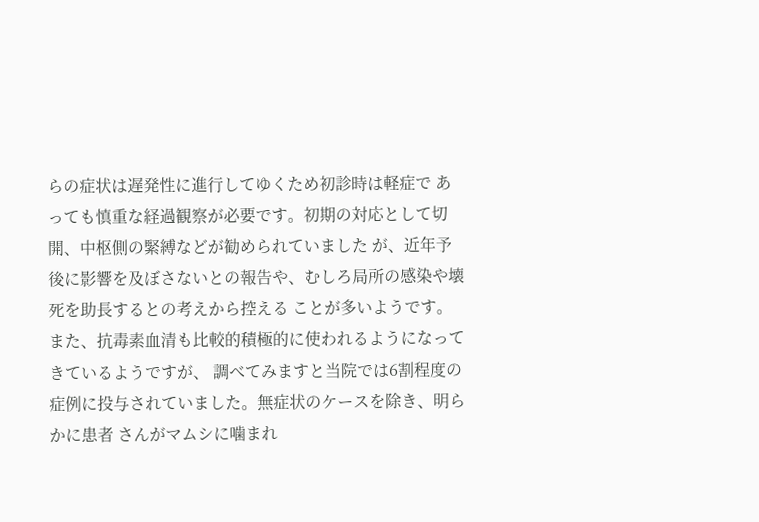らの症状は遅発性に進行してゆくため初診時は軽症で あっても慎重な経過観察が必要です。初期の対応として切開、中枢側の緊縛などが勧められていました が、近年予後に影響を及ぼさないとの報告や、むしろ局所の感染や壊死を助長するとの考えから控える ことが多いようです。また、抗毒素血清も比較的積極的に使われるようになってきているようですが、 調べてみますと当院では6割程度の症例に投与されていました。無症状のケースを除き、明らかに患者 さんがマムシに噛まれ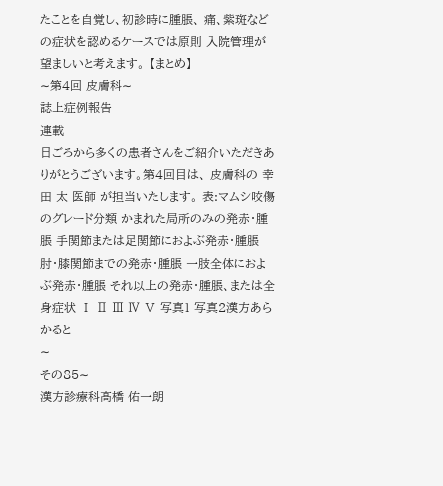たことを自覚し、初診時に腫脹、 痛、紫斑などの症状を認めるケースでは原則 入院管理が望ましいと考えます。 【まとめ】
∼第4回 皮膚科∼
誌上症例報告
連載
日ごろから多くの患者さんをご紹介いただきありがとうございます。第4回目は、 皮膚科の 幸田 太 医師 が担当いたします。 表:マムシ咬傷のグレード分類 かまれた局所のみの発赤・腫脹 手関節または足関節におよぶ発赤・腫脹 肘・膝関節までの発赤・腫脹 一肢全体におよぶ発赤・腫脹 それ以上の発赤・腫脹、または全身症状 Ⅰ Ⅱ Ⅲ Ⅳ Ⅴ 写真1 写真2漢方あらかると
∼
その85∼
漢方診療科髙橋 佑一朗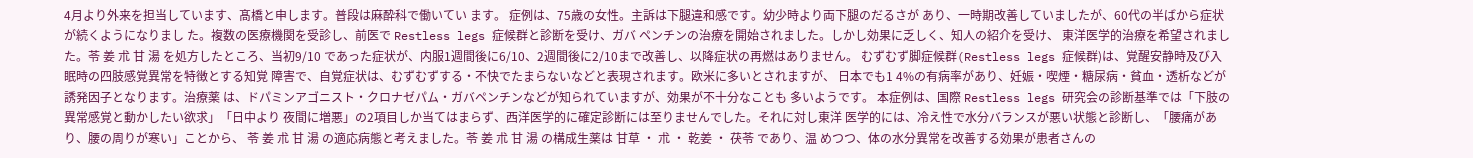4月より外来を担当しています、髙橋と申します。普段は麻酔科で働いてい ます。 症例は、75歳の女性。主訴は下腿違和感です。幼少時より両下腿のだるさが あり、一時期改善していましたが、60代の半ばから症状が続くようになりまし た。複数の医療機関を受診し、前医で Restless legs 症候群と診断を受け、ガバ ペンチンの治療を開始されました。しかし効果に乏しく、知人の紹介を受け、 東洋医学的治療を希望されました。苓 姜 朮 甘 湯 を処方したところ、当初9/10 であった症状が、内服1週間後に6/10、2週間後に2/10まで改善し、以降症状の再燃はありません。 むずむず脚症候群(Restless legs 症候群)は、覚醒安静時及び入眠時の四肢感覚異常を特徴とする知覚 障害で、自覚症状は、むずむずする・不快でたまらないなどと表現されます。欧米に多いとされますが、 日本でも1 4%の有病率があり、妊娠・喫煙・糖尿病・貧血・透析などが誘発因子となります。治療薬 は、ドパミンアゴニスト・クロナゼパム・ガバペンチンなどが知られていますが、効果が不十分なことも 多いようです。 本症例は、国際 Restless legs 研究会の診断基準では「下肢の異常感覚と動かしたい欲求」「日中より 夜間に増悪」の2項目しか当てはまらず、西洋医学的に確定診断には至りませんでした。それに対し東洋 医学的には、冷え性で水分バランスが悪い状態と診断し、「腰痛があり、腰の周りが寒い」ことから、 苓 姜 朮 甘 湯 の適応病態と考えました。苓 姜 朮 甘 湯 の構成生薬は 甘草 ・ 朮 ・ 乾姜 ・ 茯苓 であり、温 めつつ、体の水分異常を改善する効果が患者さんの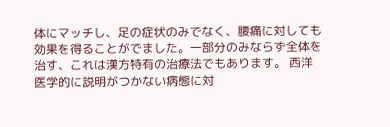体にマッチし、足の症状のみでなく、腰痛に対しても 効果を得ることがでました。一部分のみならず全体を治す、これは漢方特有の治療法でもあります。 西洋医学的に説明がつかない病態に対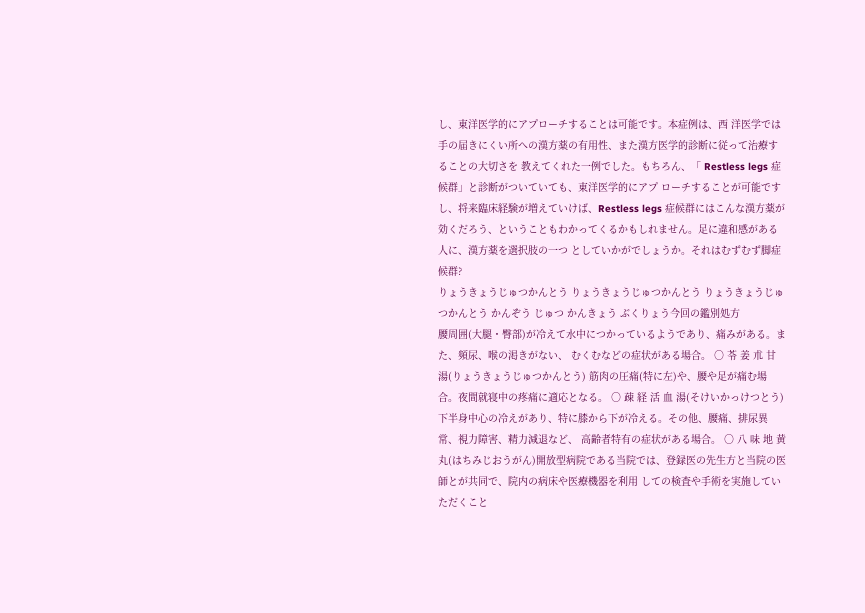し、東洋医学的にアプローチすることは可能です。本症例は、西 洋医学では手の届きにくい所への漢方薬の有用性、また漢方医学的診断に従って治療することの大切さを 教えてくれた一例でした。もちろん、「 Restless legs 症候群」と診断がついていても、東洋医学的にアプ ローチすることが可能ですし、将来臨床経験が増えていけば、Restless legs 症候群にはこんな漢方薬が 効くだろう、ということもわかってくるかもしれません。足に違和感がある人に、漢方薬を選択肢の一つ としていかがでしょうか。それはむずむず脚症候群?
りょうきょうじゅつかんとう りょうきょうじゅつかんとう りょうきょうじゅつかんとう かんぞう じゅつ かんきょう ぶくりょう今回の鑑別処方
腰周囲(大腿・臀部)が冷えて水中につかっているようであり、痛みがある。また、頻尿、喉の渇きがない、 むくむなどの症状がある場合。 ○ 苓 姜 朮 甘 湯(りょうきょうじゅつかんとう) 筋肉の圧痛(特に左)や、腰や足が痛む場合。夜間就寝中の疼痛に適応となる。 ○ 疎 経 活 血 湯(そけいかっけつとう) 下半身中心の冷えがあり、特に膝から下が冷える。その他、腰痛、排尿異常、視力障害、精力減退など、 高齢者特有の症状がある場合。 ○ 八 味 地 黄 丸(はちみじおうがん)開放型病院である当院では、登録医の先生方と当院の医師とが共同で、院内の病床や医療機器を利用 しての検査や手術を実施していただくこと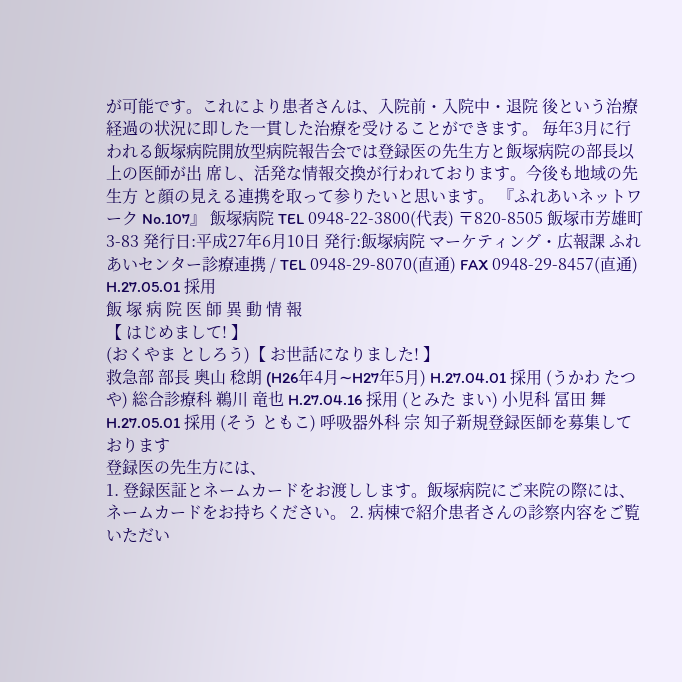が可能です。これにより患者さんは、入院前・入院中・退院 後という治療経過の状況に即した一貫した治療を受けることができます。 毎年3月に行われる飯塚病院開放型病院報告会では登録医の先生方と飯塚病院の部長以上の医師が出 席し、活発な情報交換が行われております。今後も地域の先生方 と顔の見える連携を取って参りたいと思います。 『ふれあいネットワーク No.107』 飯塚病院 TEL 0948-22-3800(代表) 〒820-8505 飯塚市芳雄町3-83 発行日:平成27年6月10日 発行:飯塚病院 マーケティング・広報課 ふれあいセンター診療連携 / TEL 0948-29-8070(直通) FAX 0948-29-8457(直通) H.27.05.01 採用
飯 塚 病 院 医 師 異 動 情 報
【 はじめまして! 】
(おくやま としろう)【 お世話になりました! 】
救急部 部長 奥山 稔朗 (H26年4月∼H27年5月) H.27.04.01 採用 (うかわ たつや) 総合診療科 鵜川 竜也 H.27.04.16 採用 (とみた まい) 小児科 冨田 舞 H.27.05.01 採用 (そう ともこ) 呼吸器外科 宗 知子新規登録医師を募集しております
登録医の先生方には、
1. 登録医証とネームカードをお渡しします。飯塚病院にご来院の際には、 ネームカードをお持ちください。 2. 病棟で紹介患者さんの診察内容をご覧いただい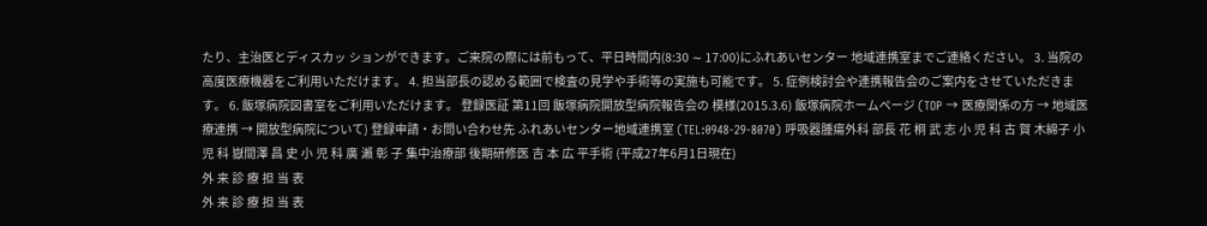たり、主治医とディスカッ ションができます。ご来院の際には前もって、平日時間内(8:30 ∼ 17:00)にふれあいセンター 地域連携室までご連絡ください。 3. 当院の高度医療機器をご利用いただけます。 4. 担当部長の認める範囲で検査の見学や手術等の実施も可能です。 5. 症例検討会や連携報告会のご案内をさせていただきます。 6. 飯塚病院図書室をご利用いただけます。 登録医証 第11回 飯塚病院開放型病院報告会の 模様(2015.3.6) 飯塚病院ホームページ (TOP → 医療関係の方 → 地域医療連携 → 開放型病院について) 登録申請・お問い合わせ先 ふれあいセンター地域連携室 (TEL:0948-29-8070) 呼吸器腫瘍外科 部長 花 桐 武 志 小 児 科 古 賀 木綿子 小 児 科 嶽間澤 昌 史 小 児 科 廣 瀨 彰 子 集中治療部 後期研修医 吉 本 広 平手術 (平成27年6月1日現在)
外 来 診 療 担 当 表
外 来 診 療 担 当 表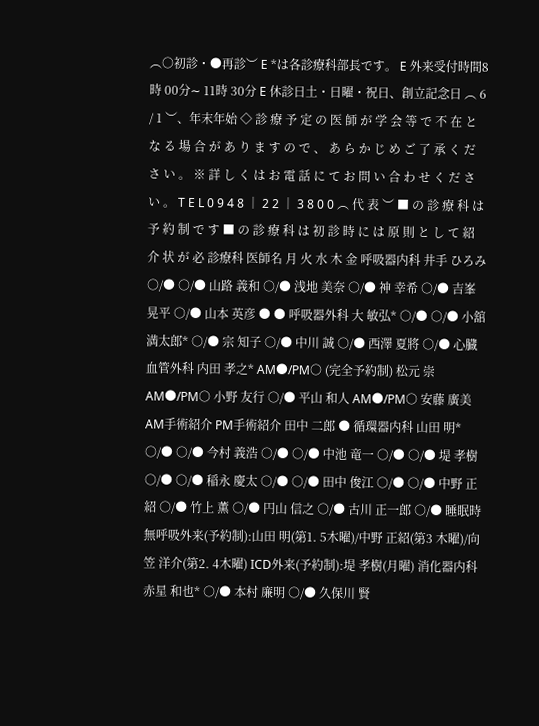︵○初診・●再診︶ E *は各診療科部長です。 E 外来受付時間8時 00分∼ 11時 30分 E 休診日土・日曜・祝日、創立記念日 ︵ 6 / 1 ︶、年末年始 ◇ 診 療 予 定 の 医 師 が 学 会 等 で 不 在 と な る 場 合 が あ り ま す の で 、 あ ら か じ め ご 了 承 く だ さ い 。 ※ 詳 し く は お 電 話 に て お 問 い 合 わ せ く だ さ い 。 T E L 0 9 4 8 │ 2 2 │ 3 8 0 0 ︵ 代 表 ︶ ■ の 診 療 科 は 予 約 制 で す ■ の 診 療 科 は 初 診 時 に は 原 則 と し て 紹 介 状 が 必 診療科 医師名 月 火 水 木 金 呼吸器内科 井手 ひろみ ○/● ○/● 山路 義和 ○/● 浅地 美奈 ○/● 神 幸希 ○/● 吉峯 晃平 ○/● 山本 英彦 ● ● 呼吸器外科 大 敏弘* ○/● ○/● 小舘 満太郎* ○/● 宗 知子 ○/● 中川 誠 ○/● 西澤 夏將 ○/● 心臓血管外科 内田 孝之* AM●/PM○ (完全予約制) 松元 崇 AM●/PM○ 小野 友行 ○/● 平山 和人 AM●/PM○ 安藤 廣美 AM手術紹介 PM手術紹介 田中 二郎 ● 循環器内科 山田 明* ○/● ○/● 今村 義浩 ○/● ○/● 中池 竜一 ○/● ○/● 堤 孝樹 ○/● ○/● 稲永 慶太 ○/● ○/● 田中 俊江 ○/● ○/● 中野 正紹 ○/● 竹上 薫 ○/● 円山 信之 ○/● 古川 正一郎 ○/● 睡眠時無呼吸外来(予約制):山田 明(第1. 5木曜)/中野 正紹(第3 木曜)/向笠 洋介(第2. 4木曜) ICD外来(予約制):堤 孝樹(月曜) 消化器内科 赤星 和也* ○/● 本村 廉明 ○/● 久保川 賢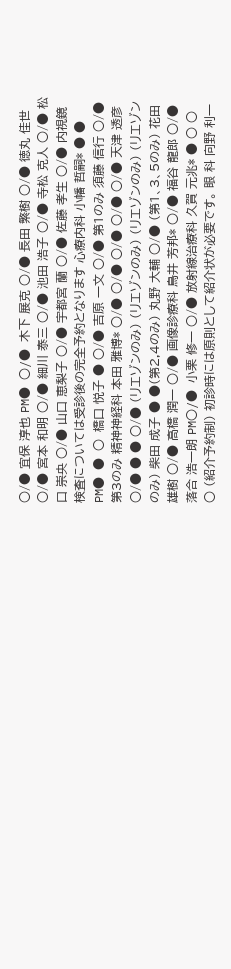○/● 宜保 淳也 PM● ○/● 木下 展克 ○/● 長田 繁樹 ○/● 徳丸 佳世 ○/● 宮本 和明 ○/● 細川 泰三 ○/● 池田 浩子 ○/● 寺松 克人 ○/● 松口 崇央 ○/● 山口 恵梨子 ○/● 宇都宮 蘭 ○/● 佐藤 孝生 ○/● 内視鏡検査については受診後の完全予約となります 心療内科 小幡 哲嗣* ● ● PM● ● ○ 橋口 悦子 ● ○/● 吉原 一文 ○/● 第1のみ 須藤 信行 ○/● 第3のみ 精神神経科 本田 雅博* ○/● ○/● ○/● ○/● ○/● 天津 透彦 ○/● ● ● ○/● (リエゾンのみ) (リエゾンのみ) (リエゾンのみ) (リエゾンのみ) 柴田 成子 ● ●(第2,4のみ) 丸野 大輔 ○/● (第1、3、5のみ) 花田 雄樹 ○/● 高橋 潤一 ○/● 画像診療科 鳥井 芳邦* ○/● 福谷 龍郎 ○/● 落合 浩一朗 PM○/● 小栗 修一 ○/● 放射線治療科 久賀 元兆* ● ○ ○ ○ (紹介予約制) 初診時には原則として紹介状が必要です。 眼 科 向野 利一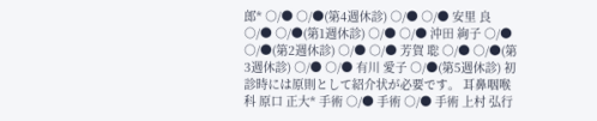郎* ○/● ○/●(第4週休診) ○/● ○/● 安里 良 ○/● ○/●(第1週休診) ○/● ○/● 沖田 絢子 ○/● ○/●(第2週休診) ○/● ○/● 芳賀 聡 ○/● ○/●(第3週休診) ○/● ○/● 有川 愛子 ○/●(第5週休診) 初診時には原則として紹介状が必要です。 耳鼻咽喉科 原口 正大* 手術 ○/● 手術 ○/● 手術 上村 弘行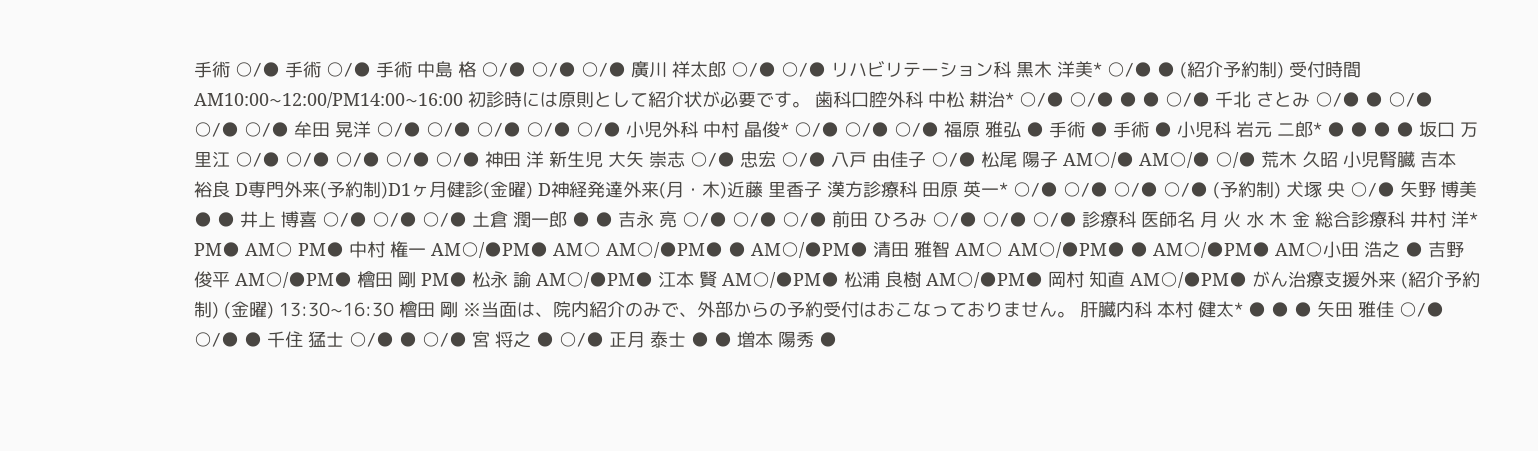手術 ○/● 手術 ○/● 手術 中島 格 ○/● ○/● ○/● 廣川 祥太郎 ○/● ○/● リハビリテーション科 黒木 洋美* ○/● ● (紹介予約制) 受付時間 AM10:00∼12:00/PM14:00∼16:00 初診時には原則として紹介状が必要です。 歯科口腔外科 中松 耕治* ○/● ○/● ● ● ○/● 千北 さとみ ○/● ● ○/● ○/● ○/● 牟田 晃洋 ○/● ○/● ○/● ○/● ○/● 小児外科 中村 晶俊* ○/● ○/● ○/● 福原 雅弘 ● 手術 ● 手術 ● 小児科 岩元 二郎* ● ● ● ● 坂口 万里江 ○/● ○/● ○/● ○/● ○/● 神田 洋 新生児 大矢 崇志 ○/● 忠宏 ○/● 八戸 由佳子 ○/● 松尾 陽子 AM○/● AM○/● ○/● 荒木 久昭 小児腎臓 吉本 裕良 D専門外来(予約制)D1ヶ月健診(金曜) D神経発達外来(月・木)近藤 里香子 漢方診療科 田原 英一* ○/● ○/● ○/● ○/● (予約制) 犬塚 央 ○/● 矢野 博美 ● ● 井上 博喜 ○/● ○/● ○/● 土倉 潤一郎 ● ● 吉永 亮 ○/● ○/● ○/● 前田 ひろみ ○/● ○/● ○/● 診療科 医師名 月 火 水 木 金 総合診療科 井村 洋* PM● AM○ PM● 中村 権一 AM○/●PM● AM○ AM○/●PM● ● AM○/●PM● 清田 雅智 AM○ AM○/●PM● ● AM○/●PM● AM○小田 浩之 ● 吉野 俊平 AM○/●PM● 檜田 剛 PM● 松永 諭 AM○/●PM● 江本 賢 AM○/●PM● 松浦 良樹 AM○/●PM● 岡村 知直 AM○/●PM● がん治療支援外来 (紹介予約制) (金曜) 13:30∼16:30 檜田 剛 ※当面は、院内紹介のみで、外部からの予約受付はおこなっておりません。 肝臓内科 本村 健太* ● ● ● 矢田 雅佳 ○/● ○/● ● 千住 猛士 ○/● ● ○/● 宮 将之 ● ○/● 正月 泰士 ● ● 増本 陽秀 ●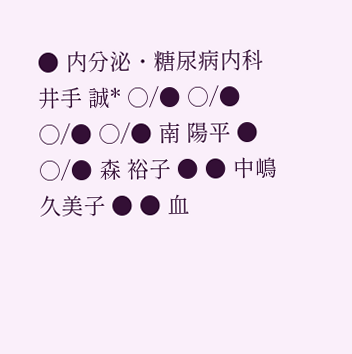● 内分泌・糖尿病内科 井手 誠* ○/● ○/● ○/● ○/● 南 陽平 ● ○/● 森 裕子 ● ● 中嶋 久美子 ● ● 血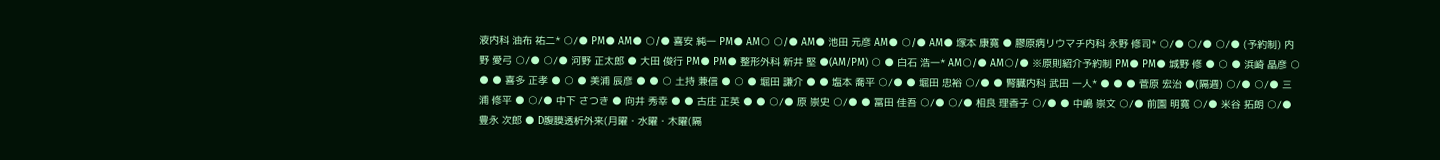液内科 油布 祐二* ○/● PM● AM● ○/● 喜安 純一 PM● AM○ ○/● AM● 池田 元彦 AM● ○/● AM● 塚本 康寛 ● 膠原病リウマチ内科 永野 修司* ○/● ○/● ○/● (予約制) 内野 愛弓 ○/● ○/● 河野 正太郎 ● 大田 俊行 PM● PM● 整形外科 新井 堅 ●(AM/PM) ○ ● 白石 浩一* AM○/● AM○/● ※原則紹介予約制 PM● PM● 城野 修 ● ○ ● 浜崎 晶彦 ○ ● ● 喜多 正孝 ● ○ ● 美浦 辰彦 ● ● ○ 土持 兼信 ● ○ ● 堀田 謙介 ● ● 塩本 喬平 ○/● ● 堀田 忠裕 ○/● ● 腎臓内科 武田 一人* ● ● ● 菅原 宏治 ●(隔週) ○/● ○/● 三浦 修平 ● ○/● 中下 さつき ● 向井 秀幸 ● ● 古庄 正英 ● ● ○/● 原 崇史 ○/● ● 冨田 佳吾 ○/● ○/● 相良 理香子 ○/● ● 中嶋 崇文 ○/● 前園 明寛 ○/● 米谷 拓朗 ○/● 豊永 次郎 ● D腹膜透析外来(月曜・水曜・木曜(隔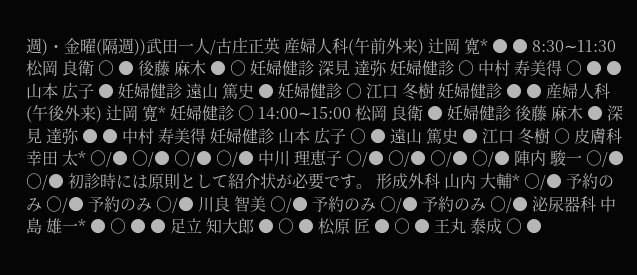週)・金曜(隔週))武田一人/古庄正英 産婦人科(午前外来) 辻岡 寛* ● ● 8:30∼11:30 松岡 良衛 ○ ● 後藤 麻木 ● ○ 妊婦健診 深見 達弥 妊婦健診 ○ 中村 寿美得 ○ ● ● 山本 広子 ● 妊婦健診 遠山 篤史 ● 妊婦健診 ○ 江口 冬樹 妊婦健診 ● ● 産婦人科(午後外来) 辻岡 寛* 妊婦健診 ○ 14:00∼15:00 松岡 良衛 ● 妊婦健診 後藤 麻木 ● 深見 達弥 ● ● 中村 寿美得 妊婦健診 山本 広子 ○ ● 遠山 篤史 ● 江口 冬樹 ○ 皮膚科 幸田 太* ○/● ○/● ○/● ○/● 中川 理恵子 ○/● ○/● ○/● ○/● 陣内 駿一 ○/● ○/● 初診時には原則として紹介状が必要です。 形成外科 山内 大輔* ○/● 予約のみ ○/● 予約のみ ○/● 川良 智美 ○/● 予約のみ ○/● 予約のみ ○/● 泌尿器科 中島 雄一* ● ○ ● ● 足立 知大郎 ● ○ ● 松原 匠 ● ○ ● 王丸 泰成 ○ ●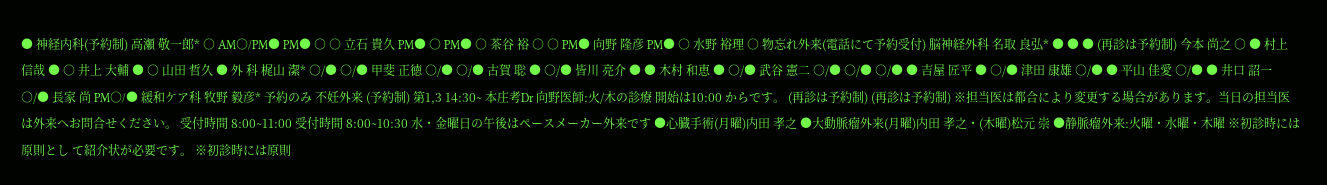● 神経内科(予約制) 高瀬 敬一郎* ○ AM○/PM● PM● ○ ○ 立石 貴久 PM● ○ PM● ○ 茶谷 裕 ○ ○ PM● 向野 隆彦 PM● ○ 水野 裕理 ○ 物忘れ外来(電話にて予約受付) 脳神経外科 名取 良弘* ● ● ● (再診は予約制) 今本 尚之 ○ ● 村上 信哉 ● ○ 井上 大輔 ● ○ 山田 哲久 ● 外 科 梶山 潔* ○/● ○/● 甲斐 正徳 ○/● ○/● 古賀 聡 ● ○/● 皆川 亮介 ● ● 木村 和恵 ● ○/● 武谷 憲二 ○/● ○/● ○/● ● 吉屋 匠平 ● ○/● 津田 康雄 ○/● ● 平山 佳愛 ○/● ● 井口 詔一 ○/● 長家 尚 PM○/● 緩和ケア科 牧野 毅彦* 予約のみ 不妊外来 (予約制) 第1,3 14:30∼ 本庄考Dr 向野医師:火/木の診療 開始は10:00 からです。 (再診は予約制) (再診は予約制) ※担当医は都合により変更する場合があります。当日の担当医は外来へお問合せください。 受付時間 8:00∼11:00 受付時間 8:00∼10:30 水・金曜日の午後はペースメーカー外来です ●心臓手術(月曜)内田 孝之 ●大動脈瘤外来(月曜)内田 孝之・(木曜)松元 崇 ●静脈瘤外来:火曜・水曜・木曜 ※初診時には原則とし て紹介状が必要です。 ※初診時には原則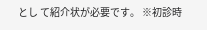とし て紹介状が必要です。 ※初診時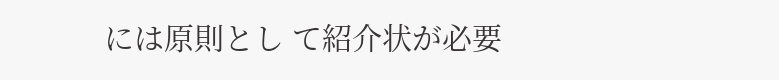には原則とし て紹介状が必要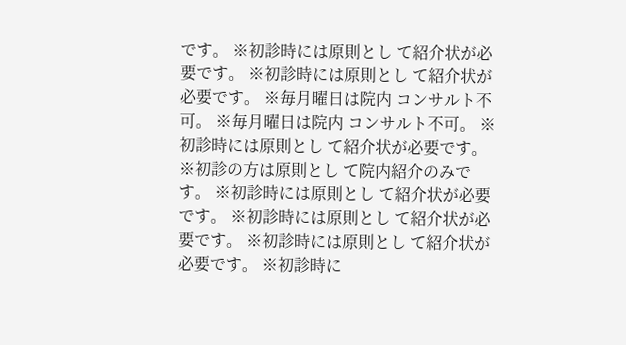です。 ※初診時には原則とし て紹介状が必要です。 ※初診時には原則とし て紹介状が必要です。 ※毎月曜日は院内 コンサルト不可。 ※毎月曜日は院内 コンサルト不可。 ※初診時には原則とし て紹介状が必要です。 ※初診の方は原則とし て院内紹介のみです。 ※初診時には原則とし て紹介状が必要です。 ※初診時には原則とし て紹介状が必要です。 ※初診時には原則とし て紹介状が必要です。 ※初診時に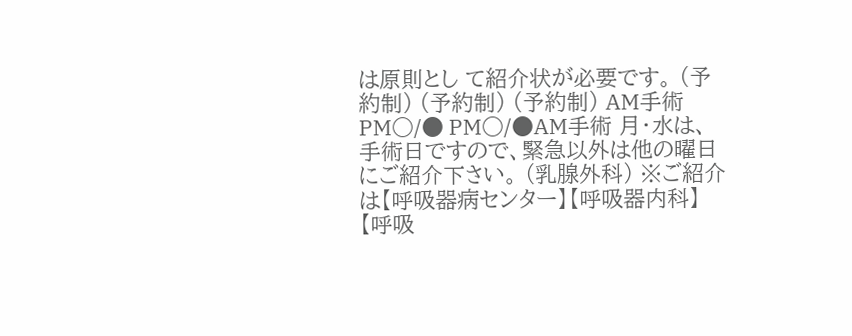は原則とし て紹介状が必要です。 (予約制) (予約制) (予約制) AM手術 PM○/● PM○/●AM手術 月・水は、手術日ですので、緊急以外は他の曜日にご紹介下さい。 (乳腺外科) ※ご紹介は【呼吸器病センター】【呼吸器内科】【呼吸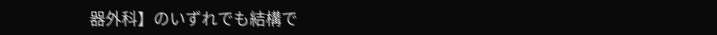器外科】のいずれでも結構で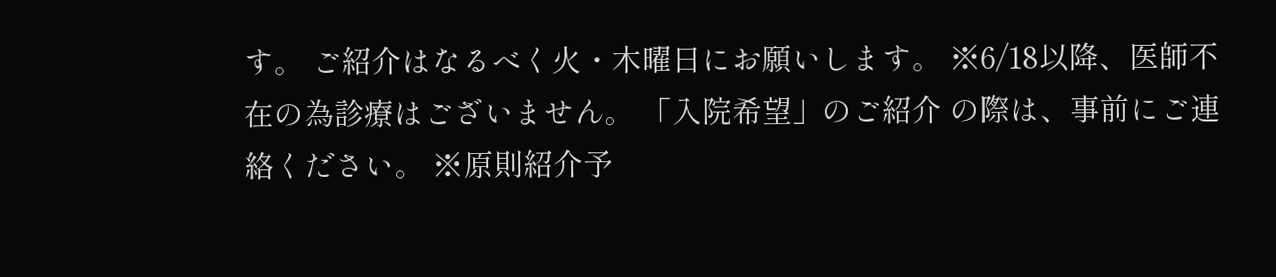す。 ご紹介はなるべく火・木曜日にお願いします。 ※6/18以降、医師不在の為診療はございません。 「入院希望」のご紹介 の際は、事前にご連 絡ください。 ※原則紹介予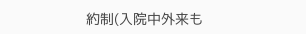約制(入院中外来も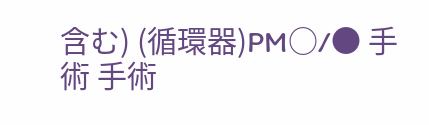含む) (循環器)PM○/● 手術 手術